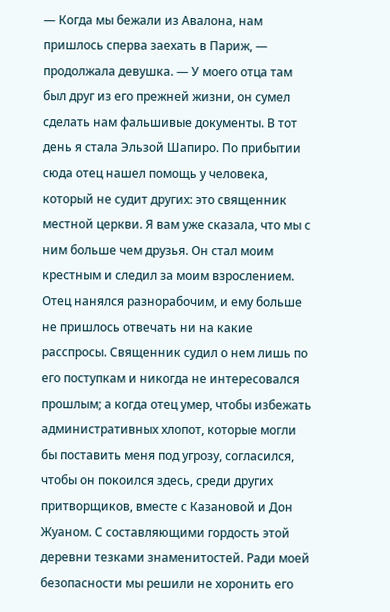— Когда мы бежали из Авалона, нам пришлось сперва заехать в Париж, — продолжала девушка. — У моего отца там был друг из его прежней жизни, он сумел сделать нам фальшивые документы. В тот день я стала Эльзой Шапиро. По прибытии сюда отец нашел помощь у человека, который не судит других: это священник местной церкви. Я вам уже сказала, что мы с ним больше чем друзья. Он стал моим крестным и следил за моим взрослением. Отец нанялся разнорабочим, и ему больше не пришлось отвечать ни на какие расспросы. Священник судил о нем лишь по его поступкам и никогда не интересовался прошлым; а когда отец умер, чтобы избежать административных хлопот, которые могли бы поставить меня под угрозу, согласился, чтобы он покоился здесь, среди других притворщиков, вместе с Казановой и Дон Жуаном. С составляющими гордость этой деревни тезками знаменитостей. Ради моей безопасности мы решили не хоронить его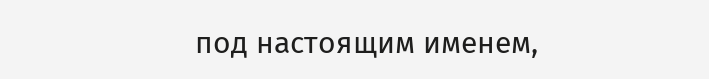под настоящим именем,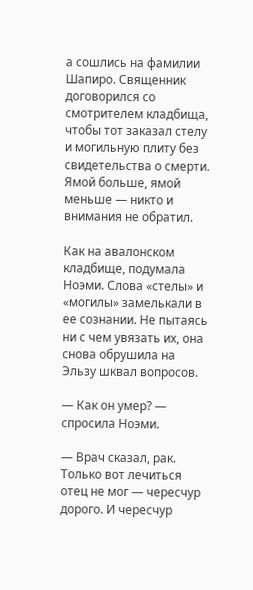а сошлись на фамилии Шапиро. Священник договорился со смотрителем кладбища, чтобы тот заказал стелу и могильную плиту без свидетельства о смерти. Ямой больше, ямой меньше — никто и внимания не обратил.

Как на авалонском кладбище, подумала Ноэми. Слова «стелы» и «могилы» замелькали в ее сознании. Не пытаясь ни с чем увязать их, она снова обрушила на Эльзу шквал вопросов.

— Как он умер? — спросила Ноэми.

— Врач сказал, рак. Только вот лечиться отец не мог — чересчур дорого. И чересчур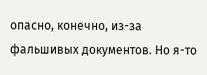опасно, конечно, из-за фальшивых документов. Но я-то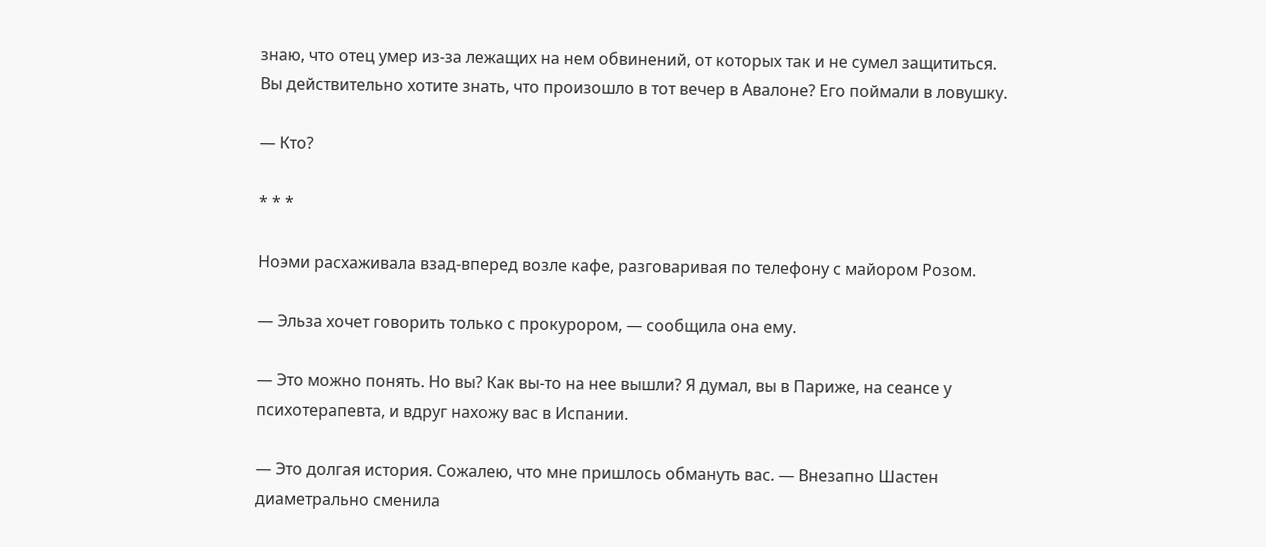знаю, что отец умер из-за лежащих на нем обвинений, от которых так и не сумел защититься. Вы действительно хотите знать, что произошло в тот вечер в Авалоне? Его поймали в ловушку.

— Кто?

* * *

Ноэми расхаживала взад-вперед возле кафе, разговаривая по телефону с майором Розом.

— Эльза хочет говорить только с прокурором, — сообщила она ему.

— Это можно понять. Но вы? Как вы-то на нее вышли? Я думал, вы в Париже, на сеансе у психотерапевта, и вдруг нахожу вас в Испании.

— Это долгая история. Сожалею, что мне пришлось обмануть вас. — Внезапно Шастен диаметрально сменила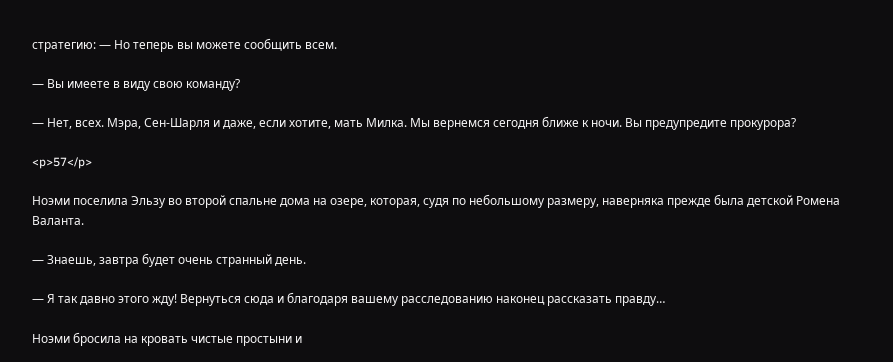стратегию: — Но теперь вы можете сообщить всем.

— Вы имеете в виду свою команду?

— Нет, всех. Мэра, Сен-Шарля и даже, если хотите, мать Милка. Мы вернемся сегодня ближе к ночи. Вы предупредите прокурора?

<p>57</p>

Ноэми поселила Эльзу во второй спальне дома на озере, которая, судя по небольшому размеру, наверняка прежде была детской Ромена Валанта.

— Знаешь, завтра будет очень странный день.

— Я так давно этого жду! Вернуться сюда и благодаря вашему расследованию наконец рассказать правду…

Ноэми бросила на кровать чистые простыни и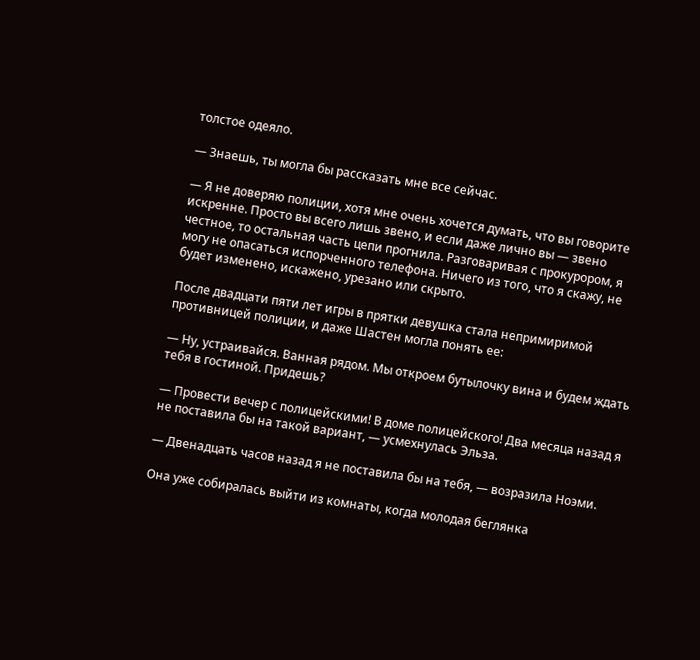толстое одеяло.

— Знаешь, ты могла бы рассказать мне все сейчас.

— Я не доверяю полиции, хотя мне очень хочется думать, что вы говорите искренне. Просто вы всего лишь звено, и если даже лично вы — звено честное, то остальная часть цепи прогнила. Разговаривая с прокурором, я могу не опасаться испорченного телефона. Ничего из того, что я скажу, не будет изменено, искажено, урезано или скрыто.

После двадцати пяти лет игры в прятки девушка стала непримиримой противницей полиции, и даже Шастен могла понять ее:

— Ну, устраивайся. Ванная рядом. Мы откроем бутылочку вина и будем ждать тебя в гостиной. Придешь?

— Провести вечер с полицейскими! В доме полицейского! Два месяца назад я не поставила бы на такой вариант, — усмехнулась Эльза.

— Двенадцать часов назад я не поставила бы на тебя, — возразила Ноэми.

Она уже собиралась выйти из комнаты, когда молодая беглянка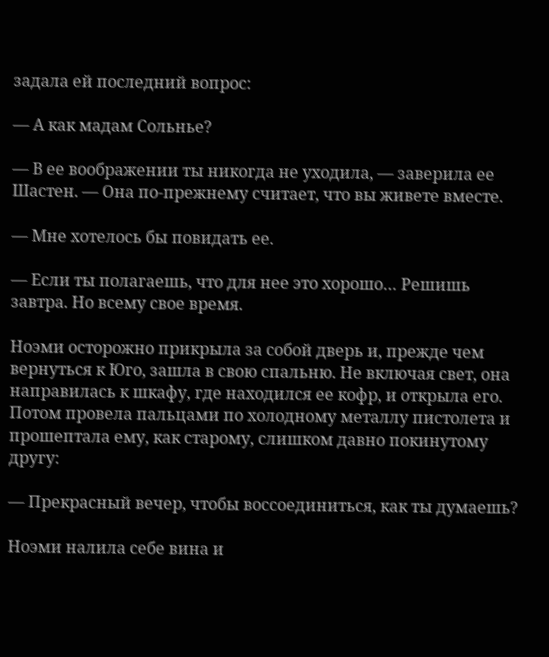задала ей последний вопрос:

— А как мадам Сольнье?

— В ее воображении ты никогда не уходила, — заверила ее Шастен. — Она по-прежнему считает, что вы живете вместе.

— Мне хотелось бы повидать ее.

— Если ты полагаешь, что для нее это хорошо… Решишь завтра. Но всему свое время.

Ноэми осторожно прикрыла за собой дверь и, прежде чем вернуться к Юго, зашла в свою спальню. Не включая свет, она направилась к шкафу, где находился ее кофр, и открыла его. Потом провела пальцами по холодному металлу пистолета и прошептала ему, как старому, слишком давно покинутому другу:

— Прекрасный вечер, чтобы воссоединиться, как ты думаешь?

Ноэми налила себе вина и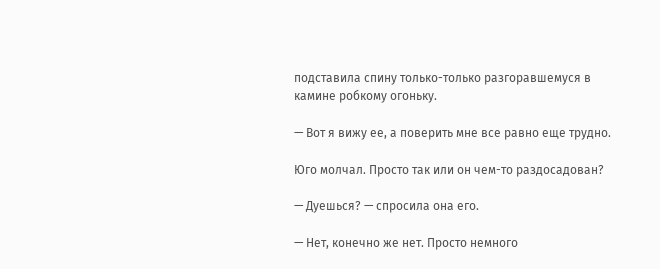подставила спину только-только разгоравшемуся в камине робкому огоньку.

— Вот я вижу ее, а поверить мне все равно еще трудно.

Юго молчал. Просто так или он чем-то раздосадован?

— Дуешься? — спросила она его.

— Нет, конечно же нет. Просто немного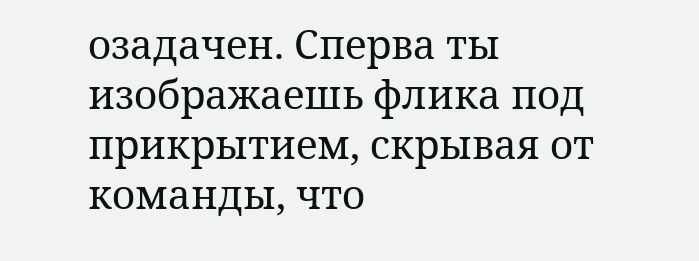озадачен. Сперва ты изображаешь флика под прикрытием, скрывая от команды, что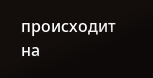происходит на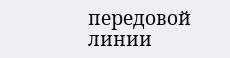передовой линии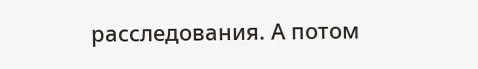расследования. А потом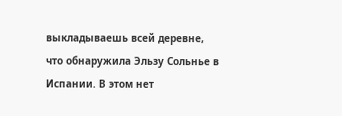выкладываешь всей деревне, что обнаружила Эльзу Сольнье в Испании. В этом нет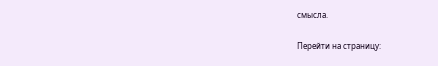смысла.

Перейти на страницу: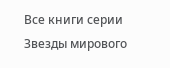Все книги серии Звезды мирового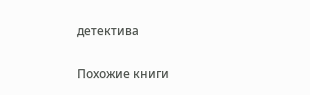детектива

Похожие книги